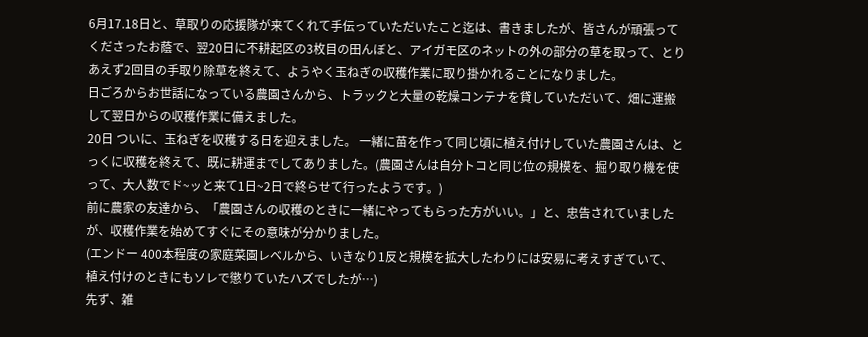6月17.18日と、草取りの応援隊が来てくれて手伝っていただいたこと迄は、書きましたが、皆さんが頑張ってくださったお蔭で、翌20日に不耕起区の3枚目の田んぼと、アイガモ区のネットの外の部分の草を取って、とりあえず2回目の手取り除草を終えて、ようやく玉ねぎの収穫作業に取り掛かれることになりました。
日ごろからお世話になっている農園さんから、トラックと大量の乾燥コンテナを貸していただいて、畑に運搬して翌日からの収穫作業に備えました。
20日 ついに、玉ねぎを収穫する日を迎えました。 一緒に苗を作って同じ頃に植え付けしていた農園さんは、とっくに収穫を終えて、既に耕運までしてありました。(農園さんは自分トコと同じ位の規模を、掘り取り機を使って、大人数でド~ッと来て1日~2日で終らせて行ったようです。)
前に農家の友達から、「農園さんの収穫のときに一緒にやってもらった方がいい。」と、忠告されていましたが、収穫作業を始めてすぐにその意味が分かりました。
(エンドー 400本程度の家庭菜園レベルから、いきなり1反と規模を拡大したわりには安易に考えすぎていて、植え付けのときにもソレで懲りていたハズでしたが…)
先ず、雑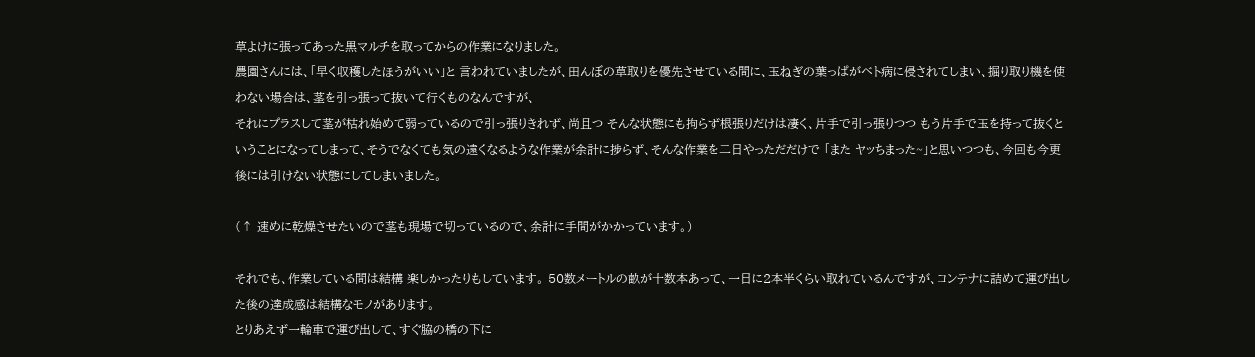草よけに張ってあった黒マルチを取ってからの作業になりました。
農園さんには、「早く収穫したほうがいい」と 言われていましたが、田んぼの草取りを優先させている間に、玉ねぎの葉っぱがベト病に侵されてしまい、掘り取り機を使わない場合は、茎を引っ張って抜いて行くものなんですが、
それにプラスして茎が枯れ始めて弱っているので引っ張りきれず、尚且つ そんな状態にも拘らず根張りだけは凄く、片手で引っ張りつつ もう片手で玉を持って抜くということになってしまって、そうでなくても気の遠くなるような作業が余計に捗らず、そんな作業を二日やっただだけで 「また ヤッちまった~」と思いつつも、今回も今更 後には引けない状態にしてしまいました。

(↑ 速めに乾燥させたいので茎も現場で切っているので、余計に手間がかかっています。)

それでも、作業している間は結構 楽しかったりもしています。 50数メートルの畝が十数本あって、一日に2本半くらい取れているんですが、コンテナに詰めて運び出した後の達成感は結構なモノがあります。
とりあえず一輪車で運び出して、すぐ脇の橋の下に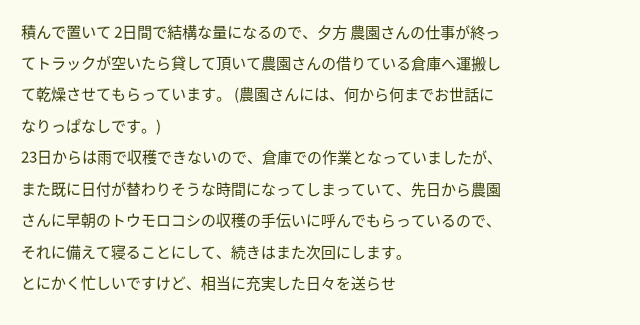積んで置いて 2日間で結構な量になるので、夕方 農園さんの仕事が終ってトラックが空いたら貸して頂いて農園さんの借りている倉庫へ運搬して乾燥させてもらっています。 (農園さんには、何から何までお世話になりっぱなしです。)
23日からは雨で収穫できないので、倉庫での作業となっていましたが、また既に日付が替わりそうな時間になってしまっていて、先日から農園さんに早朝のトウモロコシの収穫の手伝いに呼んでもらっているので、それに備えて寝ることにして、続きはまた次回にします。
とにかく忙しいですけど、相当に充実した日々を送らせ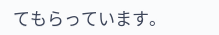てもらっています。